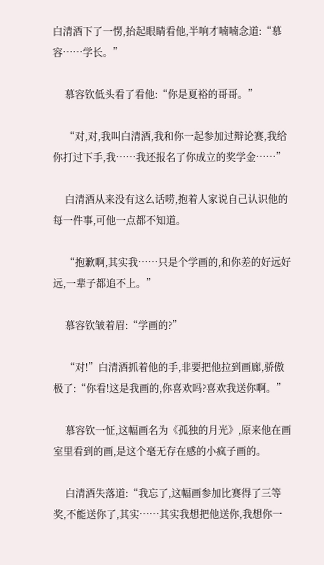白清酒下了一愣,抬起眼睛看他,半响才喃喃念道:“慕容……学长。”

    慕容钦低头看了看他:“你是夏裕的哥哥。”

    “对,对,我叫白清酒,我和你一起参加过辩论赛,我给你打过下手,我……我还报名了你成立的奖学金……”

    白清酒从来没有这么话唠,抱着人家说自己认识他的每一件事,可他一点都不知道。

    “抱歉啊,其实我……只是个学画的,和你差的好远好远,一辈子都追不上。”

    慕容钦皱着眉:“学画的?”

    “对!”白清酒抓着他的手,非要把他拉到画廊,骄傲极了:“你看!这是我画的,你喜欢吗?喜欢我送你啊。”

    慕容钦一怔,这幅画名为《孤独的月光》,原来他在画室里看到的画,是这个毫无存在感的小疯子画的。

    白清酒失落道:“我忘了,这幅画参加比赛得了三等奖,不能送你了,其实……其实我想把他送你,我想你一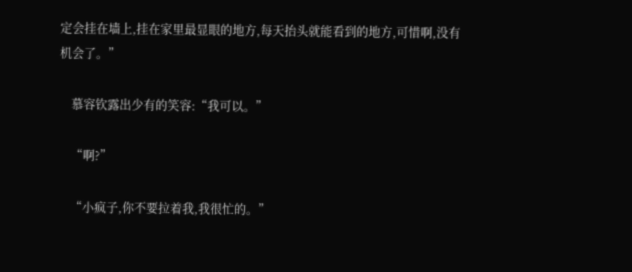定会挂在墙上,挂在家里最显眼的地方,每天抬头就能看到的地方,可惜啊,没有机会了。”

    慕容钦露出少有的笑容:“我可以。”

    “啊?”

    “小疯子,你不要拉着我,我很忙的。”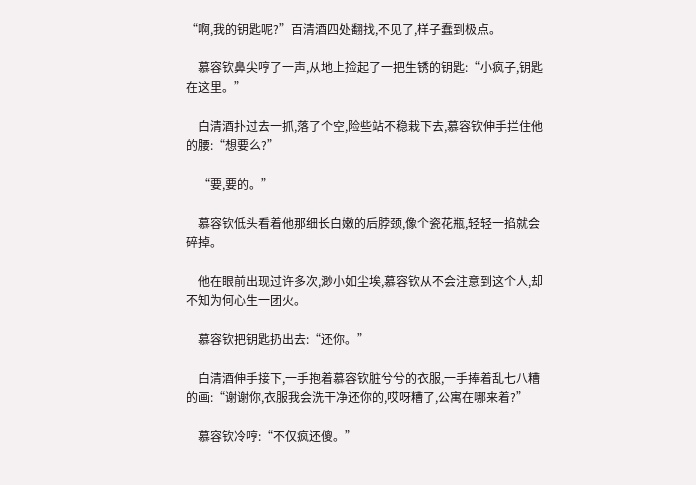“啊,我的钥匙呢?”百清酒四处翻找,不见了,样子蠢到极点。

    慕容钦鼻尖哼了一声,从地上捡起了一把生锈的钥匙:“小疯子,钥匙在这里。”

    白清酒扑过去一抓,落了个空,险些站不稳栽下去,慕容钦伸手拦住他的腰:“想要么?”

    “要,要的。”

    慕容钦低头看着他那细长白嫩的后脖颈,像个瓷花瓶,轻轻一掐就会碎掉。

    他在眼前出现过许多次,渺小如尘埃,慕容钦从不会注意到这个人,却不知为何心生一团火。

    慕容钦把钥匙扔出去:“还你。”

    白清酒伸手接下,一手抱着慕容钦脏兮兮的衣服,一手捧着乱七八糟的画:“谢谢你,衣服我会洗干净还你的,哎呀糟了,公寓在哪来着?”

    慕容钦冷哼:“不仅疯还傻。”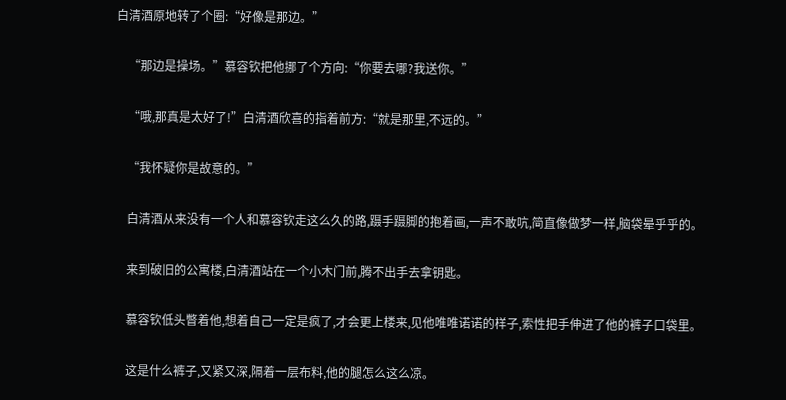白清酒原地转了个圈:“好像是那边。”

    “那边是操场。”慕容钦把他挪了个方向:“你要去哪?我送你。”

    “哦,那真是太好了!”白清酒欣喜的指着前方:“就是那里,不远的。”

    “我怀疑你是故意的。”

    白清酒从来没有一个人和慕容钦走这么久的路,蹑手蹑脚的抱着画,一声不敢吭,简直像做梦一样,脑袋晕乎乎的。

    来到破旧的公寓楼,白清酒站在一个小木门前,腾不出手去拿钥匙。

    慕容钦低头瞥着他,想着自己一定是疯了,才会更上楼来,见他唯唯诺诺的样子,索性把手伸进了他的裤子口袋里。

    这是什么裤子,又紧又深,隔着一层布料,他的腿怎么这么凉。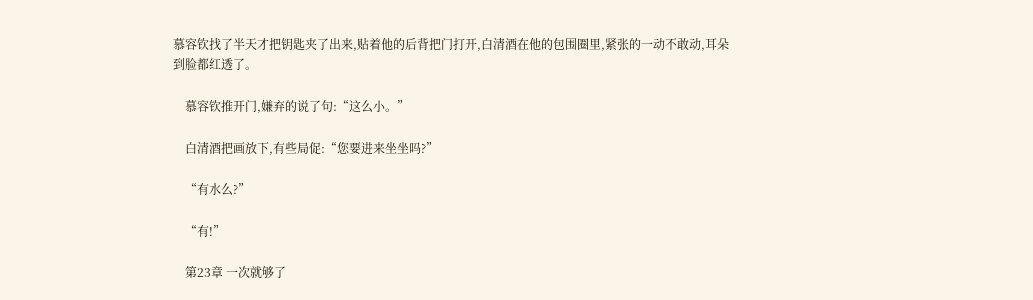慕容钦找了半天才把钥匙夹了出来,贴着他的后背把门打开,白清酒在他的包围圈里,紧张的一动不敢动,耳朵到脸都红透了。

    慕容钦推开门,嫌弃的说了句:“这么小。”

    白清酒把画放下,有些局促:“您要进来坐坐吗?”

    “有水么?”

    “有!”

    第23章 一次就够了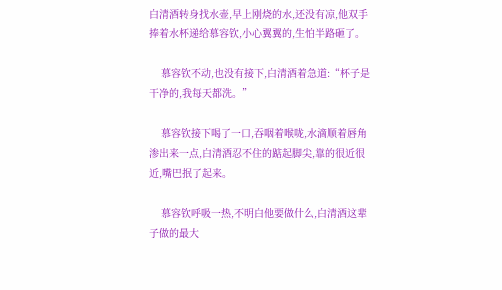白清酒转身找水壶,早上刚烧的水,还没有凉,他双手捧着水杯递给慕容钦,小心翼翼的,生怕半路砸了。

    慕容钦不动,也没有接下,白清酒着急道:“杯子是干净的,我每天都洗。”

    慕容钦接下喝了一口,吞咽着喉咙,水滴顺着唇角渗出来一点,白清酒忍不住的踮起脚尖,靠的很近很近,嘴巴抿了起来。

    慕容钦呼吸一热,不明白他要做什么,白清酒这辈子做的最大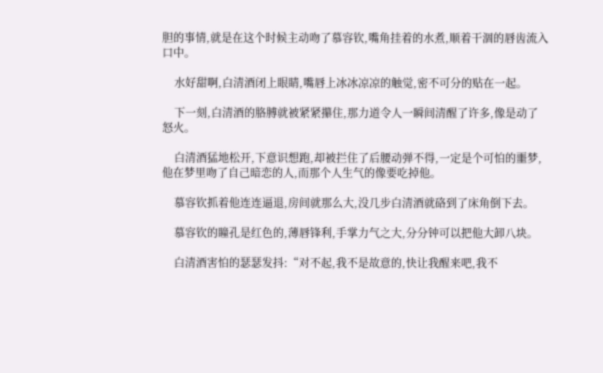胆的事情,就是在这个时候主动吻了慕容钦,嘴角挂着的水煮,顺着干涸的唇齿流入口中。

    水好甜啊,白清酒闭上眼睛,嘴唇上冰冰凉凉的触觉,密不可分的贴在一起。

    下一刻,白清酒的胳膊就被紧紧攥住,那力道令人一瞬间清醒了许多,像是动了怒火。

    白清酒猛地松开,下意识想跑,却被拦住了后腰动弹不得,一定是个可怕的噩梦,他在梦里吻了自己暗恋的人,而那个人生气的像要吃掉他。

    慕容钦抓着他连连逼退,房间就那么大,没几步白清酒就硌到了床角倒下去。

    慕容钦的瞳孔是红色的,薄唇锋利,手掌力气之大,分分钟可以把他大卸八块。

    白清酒害怕的瑟瑟发抖:“对不起,我不是故意的,快让我醒来吧,我不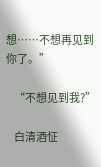想……不想再见到你了。”

    “不想见到我?”

    白清酒怔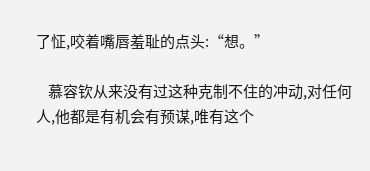了怔,咬着嘴唇羞耻的点头:“想。”

    慕容钦从来没有过这种克制不住的冲动,对任何人,他都是有机会有预谋,唯有这个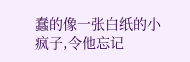蠢的像一张白纸的小疯子,令他忘记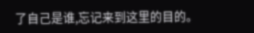了自己是谁,忘记来到这里的目的。